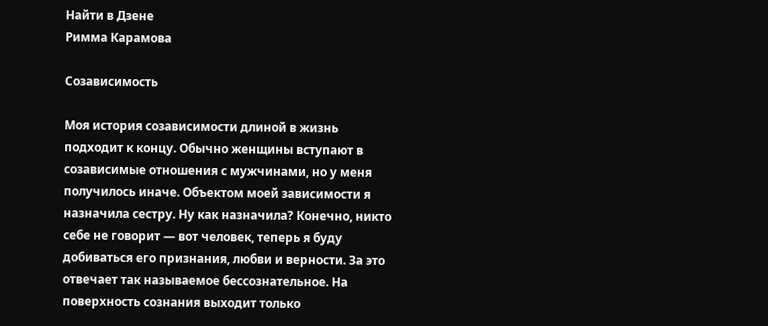Найти в Дзене
Римма Карамова

Созависимость

Моя история созависимости длиной в жизнь подходит к концу. Обычно женщины вступают в созависимые отношения с мужчинами, но у меня получилось иначе. Объектом моей зависимости я назначила сестру. Ну как назначила? Конечно, никто себе не говорит — вот человек, теперь я буду добиваться его признания, любви и верности. За это отвечает так называемое бессознательное. На поверхность сознания выходит только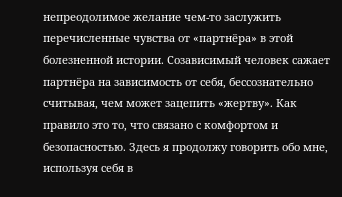непреодолимое желание чем-то заслужить перечисленные чувства от «партнёра» в этой болезненной истории. Созависимый человек сажает партнёра на зависимость от себя, бессознательно считывая, чем может зацепить «жертву». Как правило это то, что связано с комфортом и безопасностью. Здесь я продолжу говорить обо мне, используя себя в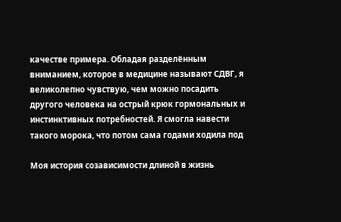качестве примера. Обладая разделённым вниманием, которое в медицине называют СДВГ, я великолепно чувствую, чем можно посадить другого человека на острый крюк гормональных и инстинктивных потребностей. Я смогла навести такого морока, что потом сама годами ходила под

Моя история созависимости длиной в жизнь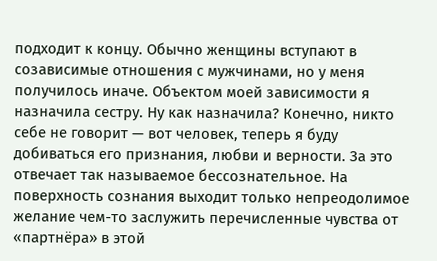подходит к концу. Обычно женщины вступают в созависимые отношения с мужчинами, но у меня получилось иначе. Объектом моей зависимости я назначила сестру. Ну как назначила? Конечно, никто себе не говорит — вот человек, теперь я буду добиваться его признания, любви и верности. За это отвечает так называемое бессознательное. На поверхность сознания выходит только непреодолимое желание чем-то заслужить перечисленные чувства от «партнёра» в этой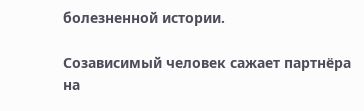болезненной истории.

Созависимый человек сажает партнёра на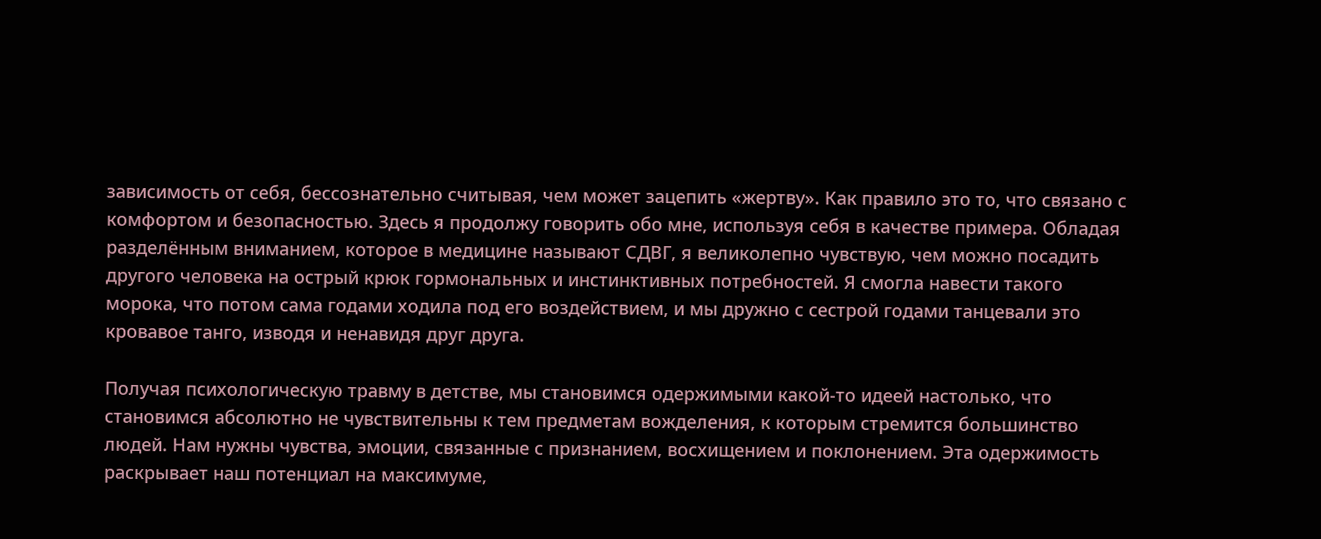зависимость от себя, бессознательно считывая, чем может зацепить «жертву». Как правило это то, что связано с комфортом и безопасностью. Здесь я продолжу говорить обо мне, используя себя в качестве примера. Обладая разделённым вниманием, которое в медицине называют СДВГ, я великолепно чувствую, чем можно посадить другого человека на острый крюк гормональных и инстинктивных потребностей. Я смогла навести такого морока, что потом сама годами ходила под его воздействием, и мы дружно с сестрой годами танцевали это кровавое танго, изводя и ненавидя друг друга.

Получая психологическую травму в детстве, мы становимся одержимыми какой-то идеей настолько, что становимся абсолютно не чувствительны к тем предметам вожделения, к которым стремится большинство людей. Нам нужны чувства, эмоции, связанные с признанием, восхищением и поклонением. Эта одержимость раскрывает наш потенциал на максимуме,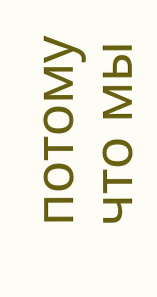потому что мы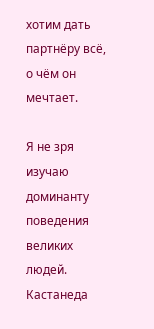хотим дать партнёру всё, о чём он мечтает.

Я не зря изучаю доминанту поведения великих людей. Кастанеда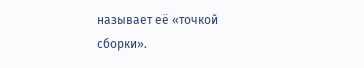называет её «точкой сборки».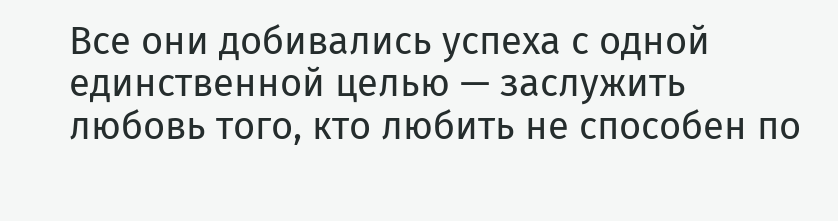Все они добивались успеха с одной единственной целью — заслужить любовь того, кто любить не способен по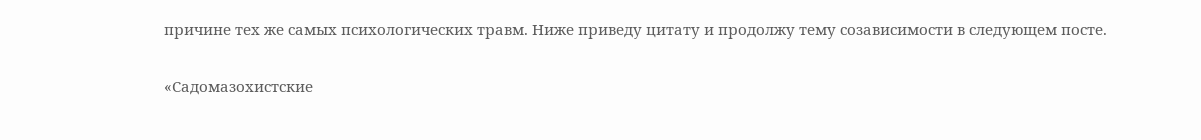причине тех же самых психологических травм. Ниже приведу цитату и продолжу тему созависимости в следующем посте.

«Садомазохистские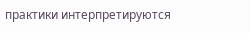практики интерпретируются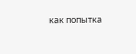как попытка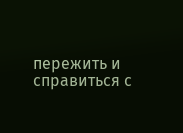пережить и справиться с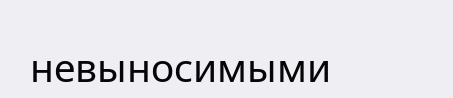невыносимыми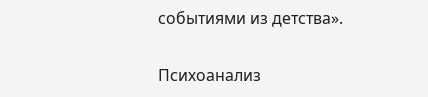событиями из детства».

Психоанализ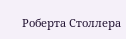Роберта Столлера